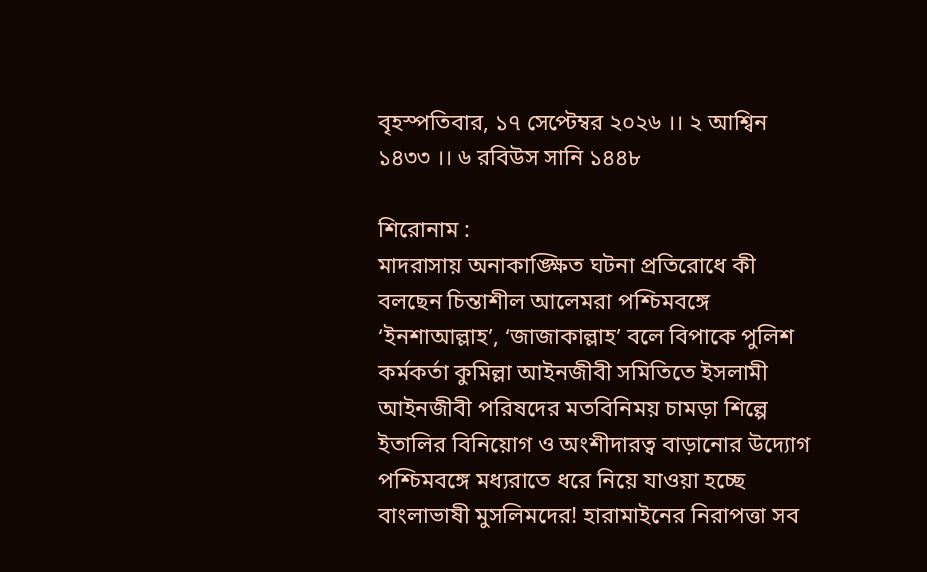বৃহস্পতিবার, ১৭ সেপ্টেম্বর ২০২৬ ।। ২ আশ্বিন ১৪৩৩ ।। ৬ রবিউস সানি ১৪৪৮

শিরোনাম :
মাদরাসায় অনাকাঙ্ক্ষিত ঘটনা প্রতিরোধে কী বলছেন চিন্তাশীল আলেমরা পশ্চিমবঙ্গে ‘ইনশাআল্লাহ’, ‘জাজাকাল্লাহ’ বলে বিপাকে পুলিশ কর্মকর্তা কুমিল্লা আইনজীবী সমিতিতে ইসলামী আইনজীবী পরিষদের মতবিনিময় চামড়া শিল্পে ইতালির বিনিয়োগ ও অংশীদারত্ব বাড়ানোর উদ্যোগ পশ্চিমবঙ্গে মধ্যরাতে ধরে নিয়ে যাওয়া হচ্ছে বাংলাভাষী মুসলিমদের! হারামাইনের নিরাপত্তা সব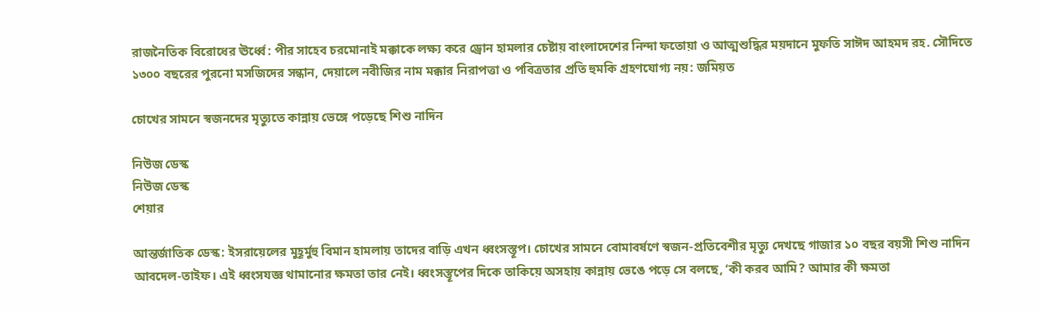রাজনৈতিক বিরোধের ঊর্ধ্বে: পীর সাহেব চরমোনাই মক্কাকে লক্ষ্য করে ড্রোন হামলার চেষ্টায় বাংলাদেশের নিন্দা ফতোয়া ও আত্মশুদ্ধির ময়দানে মুফতি সাঈদ আহমদ রহ. সৌদিতে ১৩০০ বছরের পুরনো মসজিদের সন্ধান, দেয়ালে নবীজির নাম মক্কার নিরাপত্তা ও পবিত্রতার প্রতি হুমকি গ্রহণযোগ্য নয়: জমিয়ত

চোখের সামনে স্বজনদের মৃত্যুতে কান্নায় ভেঙ্গে পড়েছে শিশু নাদিন

নিউজ ডেস্ক
নিউজ ডেস্ক
শেয়ার

আন্তর্জাতিক ডেস্ক: ইসরায়েলের মুহূর্মুহু বিমান হামলায় তাদের বাড়ি এখন ধ্বংসস্তূপ। চোখের সামনে বোমাবর্ষণে স্বজন-প্রতিবেশীর মৃত্যু দেখছে গাজার ১০ বছর বয়সী শিশু নাদিন আবদেল-তাইফ। এই ধ্বংসযজ্ঞ থামানোর ক্ষমতা তার নেই। ধ্বংসস্তূপের দিকে তাকিয়ে অসহায় কান্নায় ভেঙে পড়ে সে বলছে, ‘কী করব আমি? আমার কী ক্ষমতা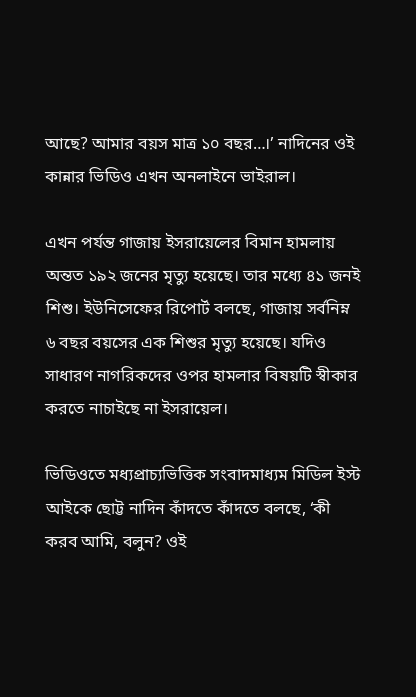আছে? আমার বয়স মাত্র ১০ বছর…।’ নাদিনের ওই কান্নার ভিডিও এখন অনলাইনে ভাইরাল।

এখন পর্যন্ত গাজায় ইসরায়েলের বিমান হামলায় অন্তত ১৯২ জনের মৃত্যু হয়েছে। তার মধ্যে ৪১ জনই শিশু। ইউনিসেফের রিপোর্ট বলছে, গাজায় সর্বনিম্ন ৬ বছর বয়সের এক শিশুর মৃত্যু হয়েছে। যদিও সাধারণ নাগরিকদের ওপর হামলার বিষয়টি স্বীকার করতে নাচাইছে না ইসরায়েল।

ভিডিওতে মধ্যপ্রাচ্যভিত্তিক সংবাদমাধ্যম মিডিল ইস্ট আইকে ছোট্ট নাদিন কাঁদতে কাঁদতে বলছে, ‘কী করব আমি, বলুন? ওই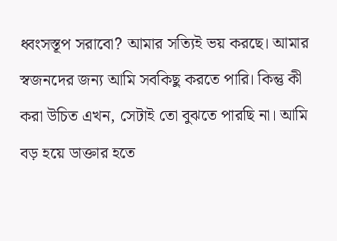ধ্বংসস্তূপ সরাবো? আমার সত্যিই ভয় করছে। আমার স্বজনদের জন্য আমি সবকিছু করতে পারি। কিন্তু কী করা উচিত এখন, সেটাই তো বুঝতে পারছি না। আমি বড় হয়ে ডাক্তার হতে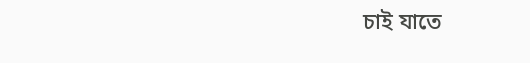চাই যাতে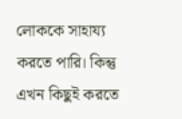লোককে সাহায্য করতে পারি। কিন্তু এখন কিছুই করতে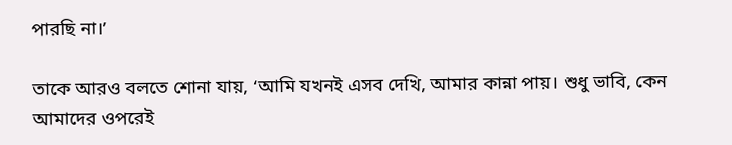পারছি না।’

তাকে আরও বলতে শোনা যায়, ‘আমি যখনই এসব দেখি, আমার কান্না পায়। শুধু ভাবি, কেন আমাদের ওপরেই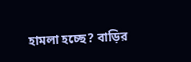হামলা হচ্ছে? বাড়ির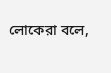লোকেরা বলে,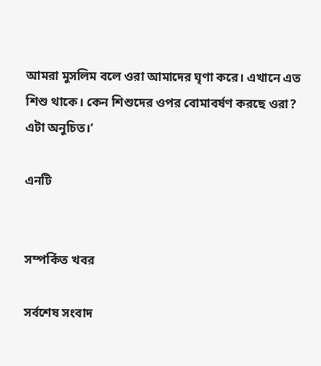আমরা মুসলিম বলে ওরা আমাদের ঘৃণা করে। এখানে এত শিশু থাকে। কেন শিশুদের ওপর বোমাবর্ষণ করছে ওরা? এটা অনুচিত।’

এনটি


সম্পর্কিত খবর

সর্বশেষ সংবাদ